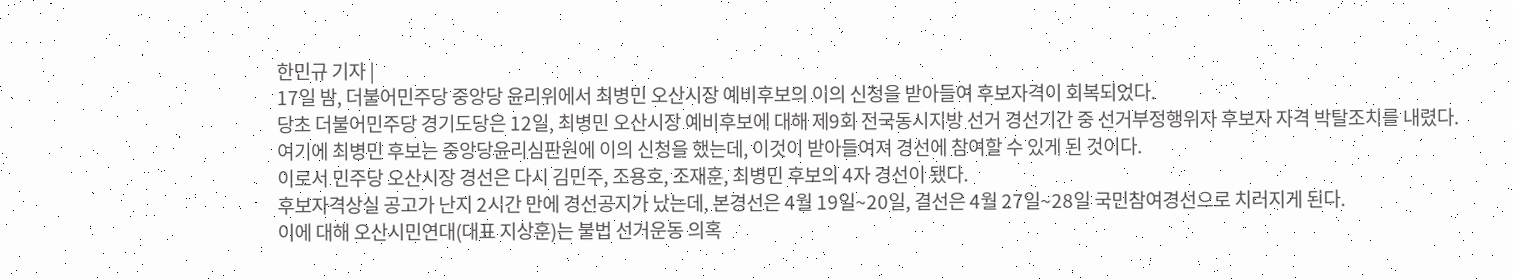한민규 기자 |
17일 밤, 더불어민주당 중앙당 윤리위에서 최병민 오산시장 예비후보의 이의 신청을 받아들여 후보자격이 회복되었다.
당초 더불어민주당 경기도당은 12일, 최병민 오산시장 예비후보에 대해 제9회 전국동시지방 선거 경선기간 중 선거부정행위자 후보자 자격 박탈조치를 내렸다.
여기에 최병민 후보는 중앙당윤리심판원에 이의 신청을 했는데, 이것이 받아들여져 경선에 참여할 수 있게 된 것이다.
이로서 민주당 오산시장 경선은 다시 김민주, 조용호, 조재훈, 최병민 후보의 4자 경선이 됐다.
후보자격상실 공고가 난지 2시간 만에 경선공지가 났는데, 본경선은 4월 19일~20일, 결선은 4월 27일~28일 국민참여경선으로 치러지게 된다.
이에 대해 오산시민연대(대표 지상훈)는 불법 선거운동 의혹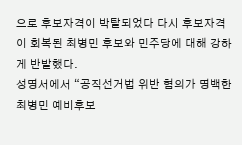으로 후보자격이 박탈되었다 다시 후보자격이 회복된 최병민 후보와 민주당에 대해 강하게 반발했다.
성명서에서 “공직선거법 위반 혐의가 명백한 최병민 예비후보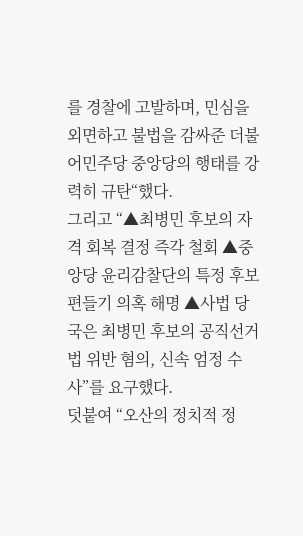를 경찰에 고발하며, 민심을 외면하고 불법을 감싸준 더불어민주당 중앙당의 행태를 강력히 규탄“했다.
그리고 “▲최병민 후보의 자격 회복 결정 즉각 철회 ▲중앙당 윤리감찰단의 특정 후보 편들기 의혹 해명 ▲사법 당국은 최병민 후보의 공직선거법 위반 혐의, 신속 엄정 수사”를 요구했다.
덧붙여 “오산의 정치적 정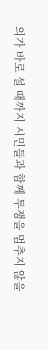의가 바로 설 때까지 시민들과 함께 투쟁을 멈추지 않을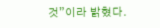것”이라 밝혔다.